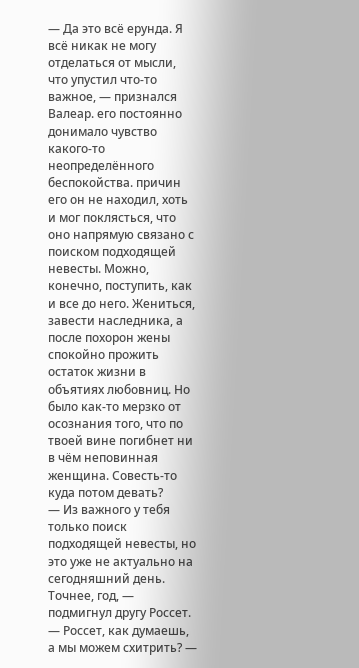— Да это всё ерунда. Я всё никак не могу отделаться от мысли, что упустил что-то важное, — признался Валеар. его постоянно донимало чувство какого-то неопределённого беспокойства. причин его он не находил, хоть и мог поклясться, что оно напрямую связано с поиском подходящей невесты. Можно, конечно, поступить, как и все до него. Жениться, завести наследника, а после похорон жены спокойно прожить остаток жизни в объятиях любовниц. Но было как-то мерзко от осознания того, что по твоей вине погибнет ни в чём неповинная женщина. Совесть-то куда потом девать?
— Из важного у тебя только поиск подходящей невесты, но это уже не актуально на сегодняшний день. Точнее, год, — подмигнул другу Россет.
— Россет, как думаешь, а мы можем схитрить? —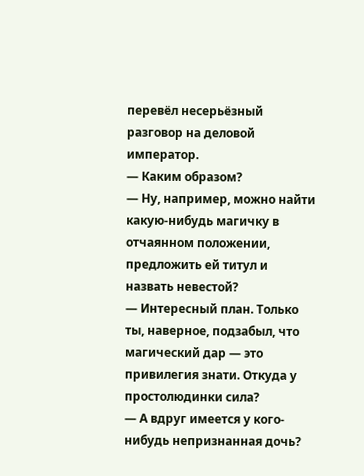перевёл несерьёзный разговор на деловой император.
— Каким образом?
— Ну, например, можно найти какую-нибудь магичку в отчаянном положении, предложить ей титул и назвать невестой?
— Интересный план. Только ты, наверное, подзабыл, что магический дар — это привилегия знати. Откуда у простолюдинки сила?
— А вдруг имеется у кого-нибудь непризнанная дочь?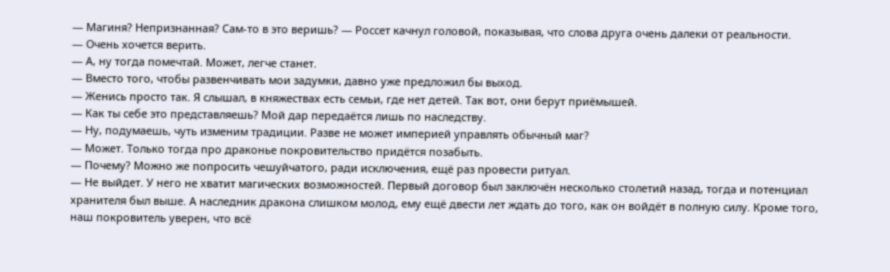— Магиня? Непризнанная? Сам-то в это веришь? — Россет качнул головой, показывая, что слова друга очень далеки от реальности.
— Очень хочется верить.
— А, ну тогда помечтай. Может, легче станет.
— Вместо того, чтобы развенчивать мои задумки, давно уже предложил бы выход.
— Женись просто так. Я слышал, в княжествах есть семьи, где нет детей. Так вот, они берут приёмышей.
— Как ты себе это представляешь? Мой дар передаётся лишь по наследству.
— Ну, подумаешь, чуть изменим традиции. Разве не может империей управлять обычный маг?
— Может. Только тогда про драконье покровительство придётся позабыть.
— Почему? Можно же попросить чешуйчатого, ради исключения, ещё раз провести ритуал.
— Не выйдет. У него не хватит магических возможностей. Первый договор был заключён несколько столетий назад, тогда и потенциал хранителя был выше. А наследник дракона слишком молод, ему ещё двести лет ждать до того, как он войдёт в полную силу. Кроме того, наш покровитель уверен, что всё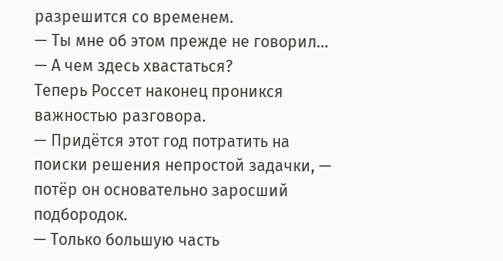разрешится со временем.
— Ты мне об этом прежде не говорил…
— А чем здесь хвастаться?
Теперь Россет наконец проникся важностью разговора.
— Придётся этот год потратить на поиски решения непростой задачки, — потёр он основательно заросший подбородок.
— Только большую часть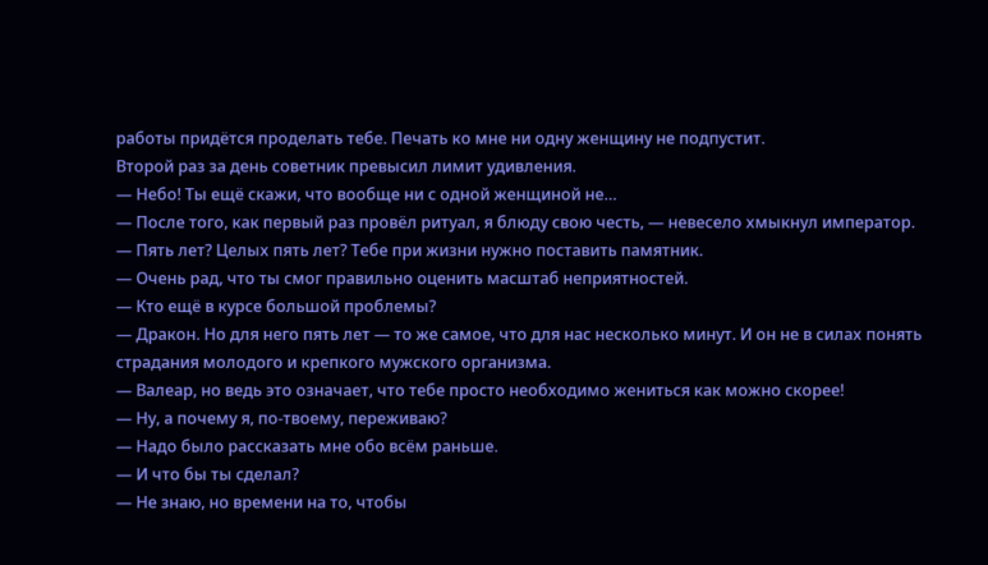работы придётся проделать тебе. Печать ко мне ни одну женщину не подпустит.
Второй раз за день советник превысил лимит удивления.
— Небо! Ты ещё скажи, что вообще ни с одной женщиной не…
— После того, как первый раз провёл ритуал, я блюду свою честь, — невесело хмыкнул император.
— Пять лет? Целых пять лет? Тебе при жизни нужно поставить памятник.
— Очень рад, что ты смог правильно оценить масштаб неприятностей.
— Кто ещё в курсе большой проблемы?
— Дракон. Но для него пять лет — то же самое, что для нас несколько минут. И он не в силах понять страдания молодого и крепкого мужского организма.
— Валеар, но ведь это означает, что тебе просто необходимо жениться как можно скорее!
— Ну, а почему я, по-твоему, переживаю?
— Надо было рассказать мне обо всём раньше.
— И что бы ты сделал?
— Не знаю, но времени на то, чтобы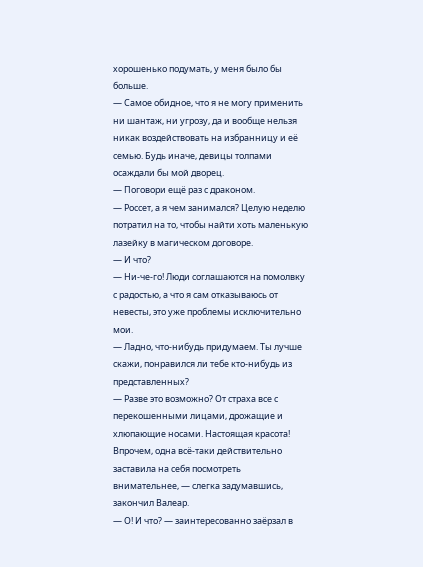хорошенько подумать, у меня было бы больше.
— Самое обидное, что я не могу применить ни шантаж, ни угрозу, да и вообще нельзя никак воздействовать на избранницу и её семью. Будь иначе, девицы толпами осаждали бы мой дворец.
— Поговори ещё раз с драконом.
— Россет, а я чем занимался? Целую неделю потратил на то, чтобы найти хоть маленькую лазейку в магическом договоре.
— И что?
— Ни-че-го! Люди соглашаются на помолвку с радостью, а что я сам отказываюсь от невесты, это уже проблемы исключительно мои.
— Ладно, что-нибудь придумаем. Ты лучше скажи, понравился ли тебе кто-нибудь из представленных?
— Разве это возможно? От страха все с перекошенными лицами, дрожащие и хлюпающие носами. Настоящая красота! Впрочем, одна всё-таки действительно заставила на себя посмотреть внимательнее, — слегка задумавшись, закончил Валеар.
— О! И что? — заинтересованно заёрзал в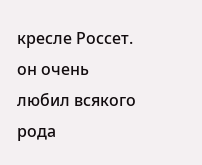кресле Россет. он очень любил всякого рода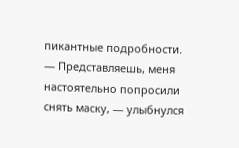пикантные подробности.
— Представляешь, меня настоятельно попросили снять маску, — улыбнулся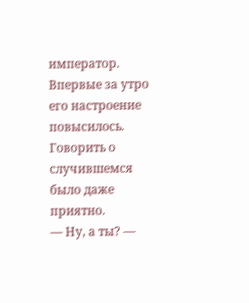император. Впервые за утро его настроение повысилось. Говорить о случившемся было даже приятно.
— Ну, а ты? —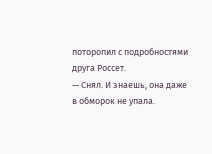поторопил с подробностями друга Россет.
— Снял. И знаешь, она даже в обморок не упала.